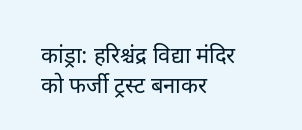कांड्रा: हरिश्चंद्र विद्या मंदिर को फर्जी ट्रस्ट बनाकर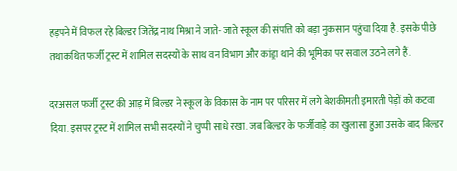हड़पने में विफल रहे बिल्डर जितेंद्र नाथ मिश्रा ने जाते- जाते स्कूल की संपत्ति को बड़ा नुकसान पहुंचा दिया है. इसके पीछे तथाकथित फर्जी ट्रस्ट में शामिल सदस्यों के साथ वन विभाग और कांड्रा थाने की भूमिका पर सवाल उठने लगे हैं.

दरअसल फर्जी ट्रस्ट की आड़ में बिल्डर ने स्कूल के विकास के नाम पर परिसर में लगे बेशकीमती इमारती पेड़ों को कटवा दिया. इसपर ट्रस्ट में शामिल सभी सदस्यों ने चुप्पी साधे रखा. जब बिल्डर के फर्जीवाड़े का खुलासा हुआ उसके बाद बिल्डर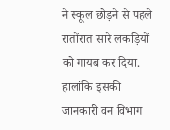ने स्कूल छोड़ने से पहले रातोंरात सारे लकड़ियों को गायब कर दिया. हालांकि इसकी जानकारी वन विभाग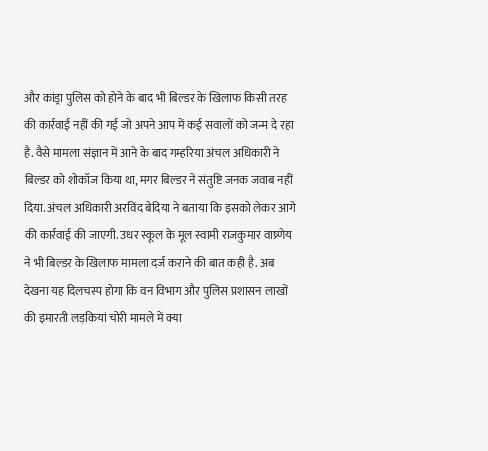और कांड्रा पुलिस को होने के बाद भी बिल्डर के खिलाफ किसी तरह की कार्रवाई नहीं की गई जो अपने आप में कई सवालों को जन्म दे रहा है. वैसे मामला संज्ञान में आने के बाद गम्हरिया अंचल अधिकारी ने बिल्डर को शोकॉज किया था, मगर बिल्डर ने संतुष्टि जनक जवाब नहीं दिया. अंचल अधिकारी अरविंद बेदिया ने बताया कि इसको लेकर आगे की कार्रवाई की जाएगी. उधर स्कूल के मूल स्वामी राजकुमार वाष्र्णेय ने भी बिल्डर के खिलाफ मामला दर्ज कराने की बात कही है. अब देखना यह दिलचस्प होगा कि वन विभाग और पुलिस प्रशासन लाखों की इमारती लड़कियां चोरी मामले में क्या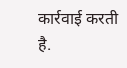कार्रवाई करती है.